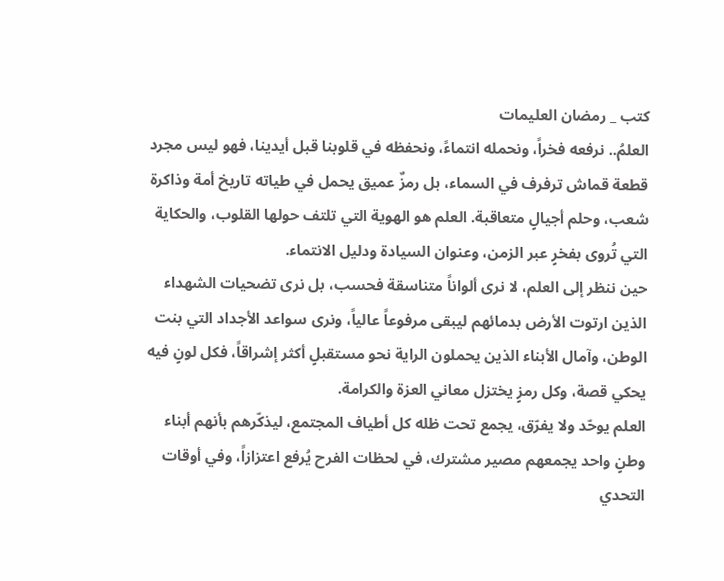كتب _ رمضان العليمات
العلمُ.. نرفعه فخراً، ونحمله انتماءً، ونحفظه في قلوبنا قبل أيدينا، فهو ليس مجرد قطعة قماش ترفرف في السماء، بل رمزٌ عميق يحمل في طياته تاريخ أمة وذاكرة شعب، وحلم أجيالٍ متعاقبة. العلم هو الهوية التي تلتف حولها القلوب، والحكاية التي تُروى بفخرٍ عبر الزمن، وعنوان السيادة ودليل الانتماء.
حين ننظر إلى العلم، لا نرى ألواناً متناسقة فحسب، بل نرى تضحيات الشهداء الذين ارتوت الأرض بدمائهم ليبقى مرفوعاً عالياً، ونرى سواعد الأجداد التي بنت الوطن، وآمال الأبناء الذين يحملون الراية نحو مستقبلٍ أكثر إشراقاً، فكل لونٍ فيه يحكي قصة، وكل رمزٍ يختزل معاني العزة والكرامة.
العلم يوحّد ولا يفرّق، يجمع تحت ظله كل أطياف المجتمع، ليذكّرهم بأنهم أبناء وطنٍ واحد يجمعهم مصير مشترك، في لحظات الفرح يُرفع اعتزازاً، وفي أوقات التحدي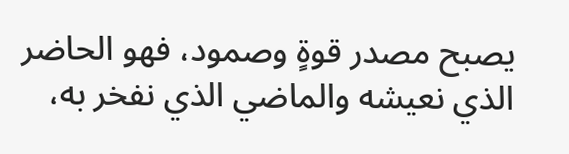يصبح مصدر قوةٍ وصمود، فهو الحاضر الذي نعيشه والماضي الذي نفخر به،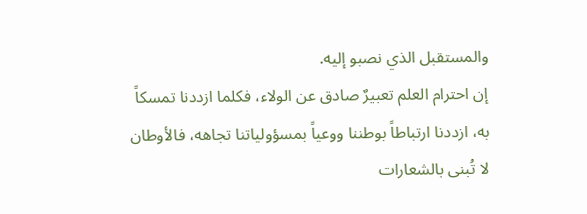والمستقبل الذي نصبو إليه.
إن احترام العلم تعبيرٌ صادق عن الولاء، فكلما ازددنا تمسكاً به، ازددنا ارتباطاً بوطننا ووعياً بمسؤولياتنا تجاهه، فالأوطان لا تُبنى بالشعارات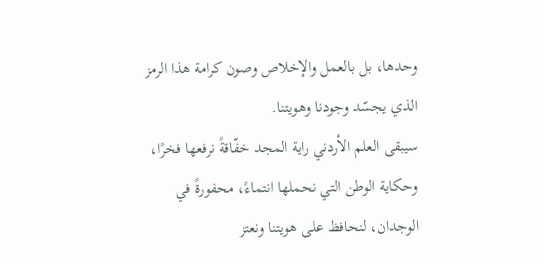وحدها، بل بالعمل والإخلاص وصون كرامة هذا الرمز الذي يجسّد وجودنا وهويتنا.
سيبقى العلم الأردني راية المجد خفّاقةً نرفعها فخرًا، وحكاية الوطن التي نحملها انتماءً، محفورةً في الوجدان، لنحافظ على هويتنا ونعتز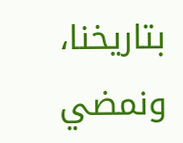بتاريخنا، ونمضي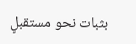بثبات نحو مستقبلٍ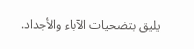يليق بتضحيات الآباء والأجداد.